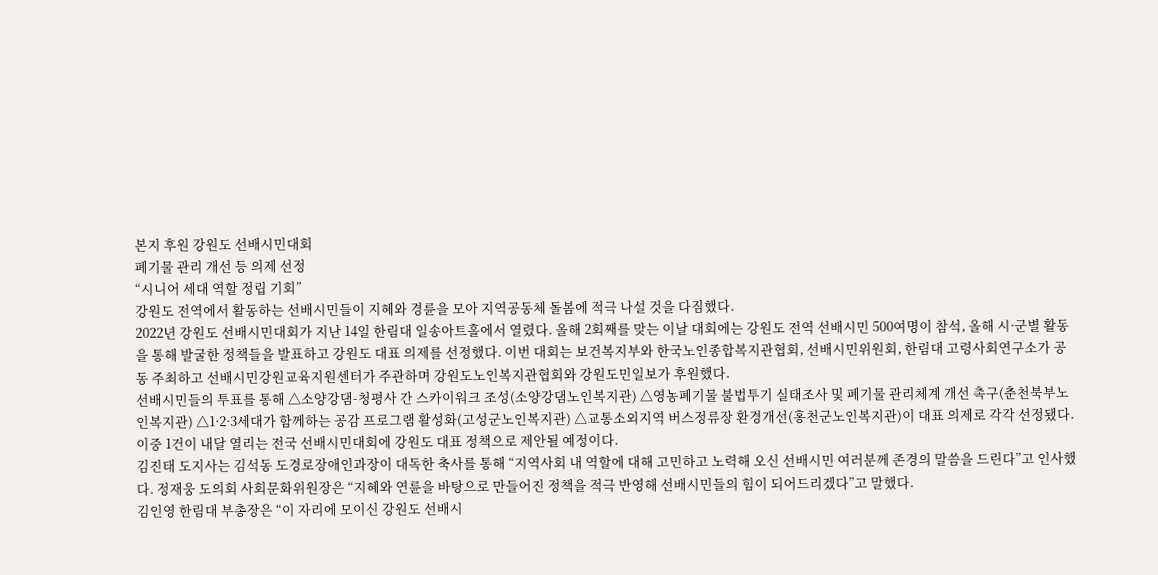본지 후원 강원도 선배시민대회
폐기물 관리 개선 등 의제 선정
“시니어 세대 역할 정립 기회”
강원도 전역에서 활동하는 선배시민들이 지혜와 경륜을 모아 지역공동체 돌봄에 적극 나설 것을 다짐했다.
2022년 강원도 선배시민대회가 지난 14일 한림대 일송아트홀에서 열렸다. 올해 2회째를 맞는 이날 대회에는 강원도 전역 선배시민 500여명이 참석, 올해 시·군별 활동을 통해 발굴한 정책들을 발표하고 강원도 대표 의제를 선정했다. 이번 대회는 보건복지부와 한국노인종합복지관협회, 선배시민위원회, 한림대 고령사회연구소가 공동 주최하고 선배시민강원교육지원센터가 주관하며 강원도노인복지관협회와 강원도민일보가 후원했다.
선배시민들의 투표를 통해 △소양강댐-청평사 간 스카이워크 조성(소양강댐노인복지관) △영농폐기물 불법투기 실태조사 및 폐기물 관리체계 개선 촉구(춘천북부노인복지관) △1·2·3세대가 함께하는 공감 프로그램 활성화(고성군노인복지관) △교통소외지역 버스정류장 환경개선(홍천군노인복지관)이 대표 의제로 각각 선정됐다.
이중 1건이 내달 열리는 전국 선배시민대회에 강원도 대표 정책으로 제안될 예정이다.
김진태 도지사는 김석동 도경로장애인과장이 대독한 축사를 통해 “지역사회 내 역할에 대해 고민하고 노력해 오신 선배시민 여러분께 존경의 말씀을 드린다”고 인사했다. 정재웅 도의회 사회문화위원장은 “지혜와 연륜을 바탕으로 만들어진 정책을 적극 반영해 선배시민들의 힘이 되어드리겠다”고 말했다.
김인영 한림대 부총장은 “이 자리에 모이신 강원도 선배시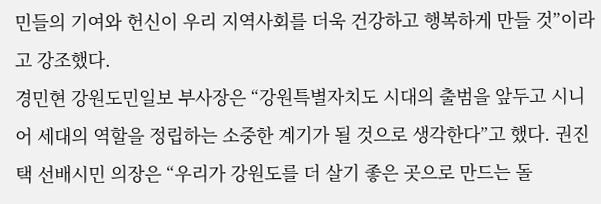민들의 기여와 헌신이 우리 지역사회를 더욱 건강하고 행복하게 만들 것”이라고 강조했다.
경민현 강원도민일보 부사장은 “강원특별자치도 시대의 출범을 앞두고 시니어 세대의 역할을 정립하는 소중한 계기가 될 것으로 생각한다”고 했다. 권진택 선배시민 의장은 “우리가 강원도를 더 살기 좋은 곳으로 만드는 돌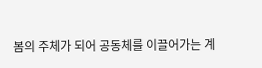봄의 주체가 되어 공동체를 이끌어가는 계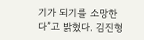기가 되기를 소망한다”고 밝혔다. 김진형